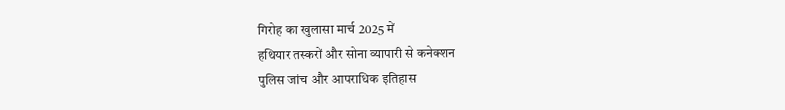गिरोह का खुलासा मार्च 2025 में
हथियार तस्करों और सोना व्यापारी से कनेक्शन
पुलिस जांच और आपराधिक इतिहास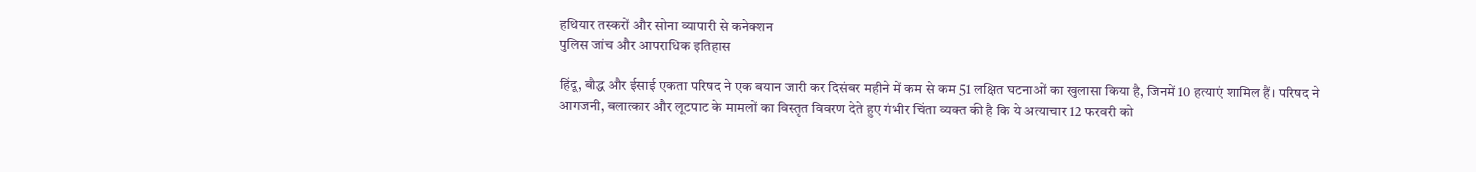हथियार तस्करों और सोना व्यापारी से कनेक्शन
पुलिस जांच और आपराधिक इतिहास

हिंदू, बौद्ध और ईसाई एकता परिषद ने एक बयान जारी कर दिसंबर महीने में कम से कम 51 लक्षित घटनाओं का खुलासा किया है, जिनमें 10 हत्याएं शामिल हैं। परिषद ने आगजनी, बलात्कार और लूटपाट के मामलों का विस्तृत विवरण देते हुए गंभीर चिंता व्यक्त की है कि ये अत्याचार 12 फरवरी को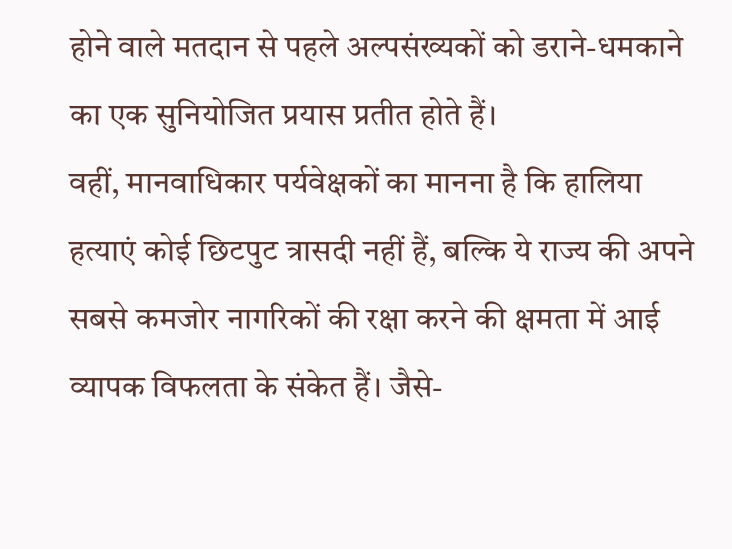होने वाले मतदान से पहले अल्पसंख्यकों को डराने-धमकाने का एक सुनियोजित प्रयास प्रतीत होते हैं।
वहीं, मानवाधिकार पर्यवेक्षकों का मानना है कि हालिया हत्याएं कोई छिटपुट त्रासदी नहीं हैं, बल्कि ये राज्य की अपने सबसे कमजोर नागरिकों की रक्षा करने की क्षमता में आई व्यापक विफलता के संकेत हैं। जैसे-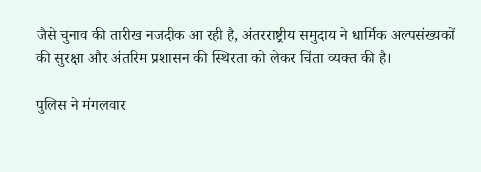जैसे चुनाव की तारीख नजदीक आ रही है, अंतरराष्ट्रीय समुदाय ने धार्मिक अल्पसंख्यकों की सुरक्षा और अंतरिम प्रशासन की स्थिरता को लेकर चिंता व्यक्त की है।

पुलिस ने मंगलवार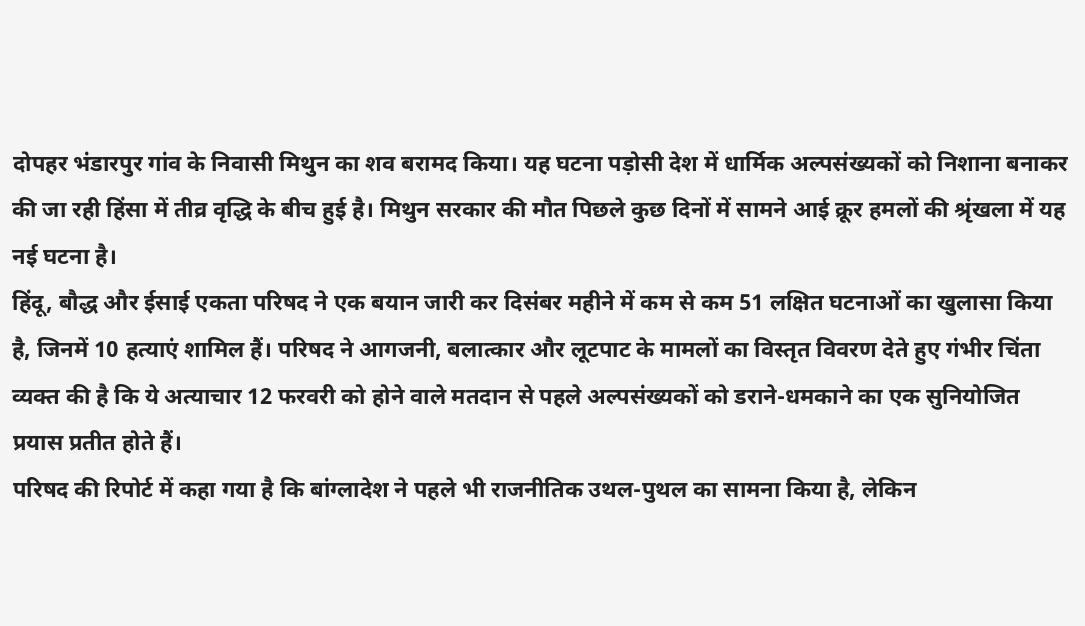दोपहर भंडारपुर गांव के निवासी मिथुन का शव बरामद किया। यह घटना पड़ोसी देश में धार्मिक अल्पसंख्यकों को निशाना बनाकर की जा रही हिंसा में तीव्र वृद्धि के बीच हुई है। मिथुन सरकार की मौत पिछले कुछ दिनों में सामने आई क्रूर हमलों की श्रृंखला में यह नई घटना है।
हिंदू, बौद्ध और ईसाई एकता परिषद ने एक बयान जारी कर दिसंबर महीने में कम से कम 51 लक्षित घटनाओं का खुलासा किया है, जिनमें 10 हत्याएं शामिल हैं। परिषद ने आगजनी, बलात्कार और लूटपाट के मामलों का विस्तृत विवरण देते हुए गंभीर चिंता व्यक्त की है कि ये अत्याचार 12 फरवरी को होने वाले मतदान से पहले अल्पसंख्यकों को डराने-धमकाने का एक सुनियोजित प्रयास प्रतीत होते हैं।
परिषद की रिपोर्ट में कहा गया है कि बांग्लादेश ने पहले भी राजनीतिक उथल-पुथल का सामना किया है, लेकिन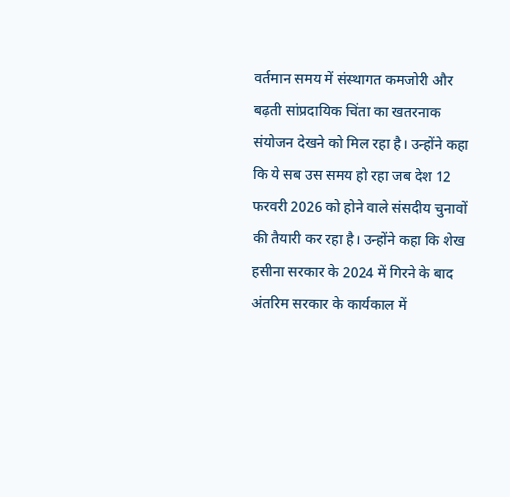वर्तमान समय में संस्थागत कमजोरी और बढ़ती सांप्रदायिक चिंता का खतरनाक संयोजन देखने को मिल रहा है। उन्होंने कहा कि ये सब उस समय हो रहा जब देश 12 फरवरी 2026 को होने वाले संसदीय चुनावों की तैयारी कर रहा है। उन्होंने कहा कि शेख हसीना सरकार के 2024 में गिरने के बाद अंतरिम सरकार के कार्यकाल में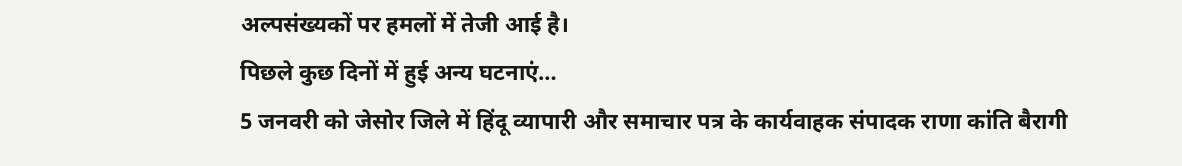अल्पसंख्यकों पर हमलों में तेजी आई है।
पिछले कुछ दिनों में हुई अन्य घटनाएं…
5 जनवरी को जेसोर जिले में हिंदू व्यापारी और समाचार पत्र के कार्यवाहक संपादक राणा कांति बैरागी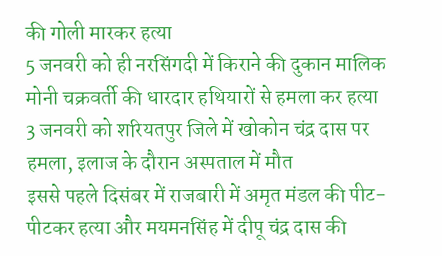की गोली मारकर हत्या
5 जनवरी को ही नरसिंगदी में किराने की दुकान मालिक मोनी चक्रवर्ती की धारदार हथियारों से हमला कर हत्या
3 जनवरी को शरियतपुर जिले में खोकोन चंद्र दास पर हमला, इलाज के दौरान अस्पताल में मौत
इससे पहले दिसंबर में राजबारी में अमृत मंडल की पीट-पीटकर हत्या और मयमनसिंह में दीपू चंद्र दास की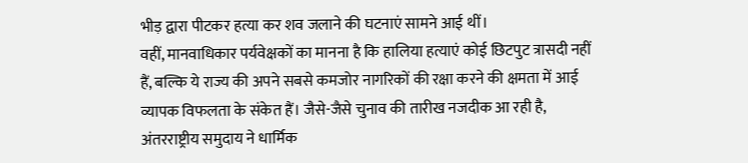भीड़ द्वारा पीटकर हत्या कर शव जलाने की घटनाएं सामने आई थीं।
वहीं, मानवाधिकार पर्यवेक्षकों का मानना है कि हालिया हत्याएं कोई छिटपुट त्रासदी नहीं हैं, बल्कि ये राज्य की अपने सबसे कमजोर नागरिकों की रक्षा करने की क्षमता में आई व्यापक विफलता के संकेत हैं। जैसे-जैसे चुनाव की तारीख नजदीक आ रही है, अंतरराष्ट्रीय समुदाय ने धार्मिक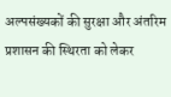अल्पसंख्यकों की सुरक्षा और अंतरिम प्रशासन की स्थिरता को लेकर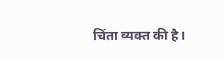चिंता व्यक्त की है।